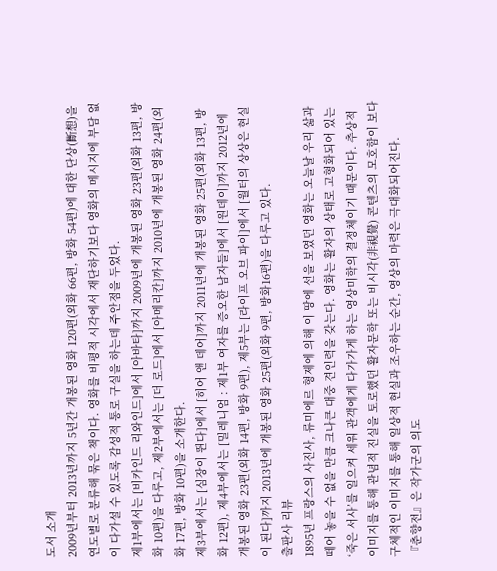도서 소개
2009년부터 2013년까지 5년간 개봉된 영화 120편(외화 66편, 방화 54편)에 대한 단상(斷想)을 연도별로 분류해 묶은 책이다. 영화를 비평적 시각에서 재단하기보다 영화의 메시지에 부담 없이 다가설 수 있도록 감성적 통로 구실을 하는데 주안점을 두었다.
제1부에서는 [비카인드 리와인드]에서 [아바타]까지 2009년에 개봉된 영화 23편(외화 13편, 방화 10편)을 다루고, 제2부에서는 [더 로드]에서 [아메리칸]까지 2010년에 개봉된 영화 24편(외화 17편, 방화 10편)을 소개한다.
제3부에서는 [심장이 뛴다]에서 [히어 앤 데어]까지 2011년에 개봉된 영화 25편(외화 13편, 방화 12편), 제4부에서는 [밀레니엄 : 제1부 여자를 증오한 남자들]에서 [원데이]까지 2012년에 개봉된 영화 23편(외화 14편, 방화 9편), 제5부는 [라이프 오브 파이]에서 [월터의 상상은 현실이 된다]까지 2013년에 개봉된 영화 25편(외화 9편, 방화16편)을 다루고 있다.
출판사 리뷰
1895년 프랑스의 사진사, 류미에르 형제에 의해 이 땅에 선을 보였던 영화는 오늘날 우리 삶과 떼어 놓을 수 없을 만큼 크나큰 대중 견인력을 갖는다. 영화는 활자의 상태로 고형화되어 있는 ‘죽은 서사’를 일으켜 세워 관객에게 다가가게 하는 영상미학의 결정체이기 때문이다. 추상적 이미지를 통해 관념적 진실을 토로했던 활자문학 또는 비시각(非視覺) 콘텐츠의 모호함이 보다 구체적인 이미지를 통해 일상적 현실과 조우하는 순간, 영상의 마력은 극대화되어진다.
『춘향전』은 작가군의 의도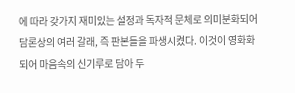에 따라 갖가지 재미있는 설정과 독자적 문체로 의미분화되어 담론상의 여러 갈래, 즉 판본들을 파생시켰다. 이것이 영화화되어 마음속의 신기루로 담아 두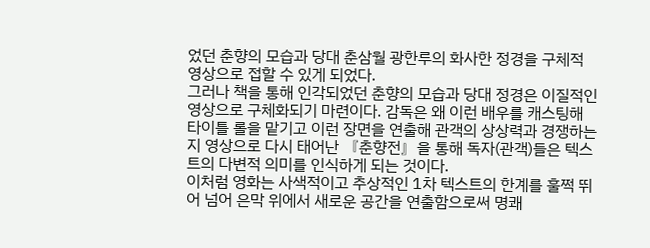었던 춘향의 모습과 당대 춘삼월 광한루의 화사한 정경을 구체적 영상으로 접할 수 있게 되었다.
그러나 책을 통해 인각되었던 춘향의 모습과 당대 정경은 이질적인 영상으로 구체화되기 마련이다. 감독은 왜 이런 배우를 캐스팅해 타이틀 롤을 맡기고 이런 장면을 연출해 관객의 상상력과 경쟁하는지 영상으로 다시 태어난 『춘향전』을 통해 독자(관객)들은 텍스트의 다변적 의미를 인식하게 되는 것이다.
이처럼 영화는 사색적이고 추상적인 1차 텍스트의 한계를 훌쩍 뛰어 넘어 은막 위에서 새로운 공간을 연출함으로써 명쾌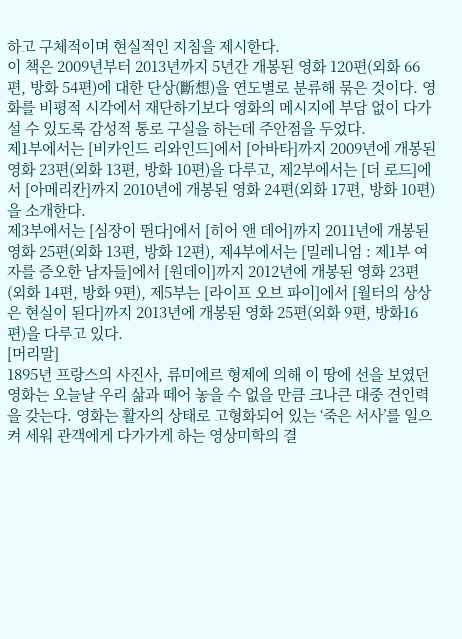하고 구체적이며 현실적인 지침을 제시한다.
이 책은 2009년부터 2013년까지 5년간 개봉된 영화 120편(외화 66편, 방화 54편)에 대한 단상(斷想)을 연도별로 분류해 묶은 것이다. 영화를 비평적 시각에서 재단하기보다 영화의 메시지에 부담 없이 다가설 수 있도록 감성적 통로 구실을 하는데 주안점을 두었다.
제1부에서는 [비카인드 리와인드]에서 [아바타]까지 2009년에 개봉된 영화 23편(외화 13편, 방화 10편)을 다루고, 제2부에서는 [더 로드]에서 [아메리칸]까지 2010년에 개봉된 영화 24편(외화 17편, 방화 10편)을 소개한다.
제3부에서는 [심장이 뛴다]에서 [히어 앤 데어]까지 2011년에 개봉된 영화 25편(외화 13편, 방화 12편), 제4부에서는 [밀레니엄 : 제1부 여자를 증오한 남자들]에서 [원데이]까지 2012년에 개봉된 영화 23편(외화 14편, 방화 9편), 제5부는 [라이프 오브 파이]에서 [월터의 상상은 현실이 된다]까지 2013년에 개봉된 영화 25편(외화 9편, 방화16편)을 다루고 있다.
[머리말]
1895년 프랑스의 사진사, 류미에르 형제에 의해 이 땅에 선을 보였던 영화는 오늘날 우리 삶과 떼어 놓을 수 없을 만큼 크나큰 대중 견인력을 갖는다. 영화는 활자의 상태로 고형화되어 있는 ‘죽은 서사’를 일으켜 세워 관객에게 다가가게 하는 영상미학의 결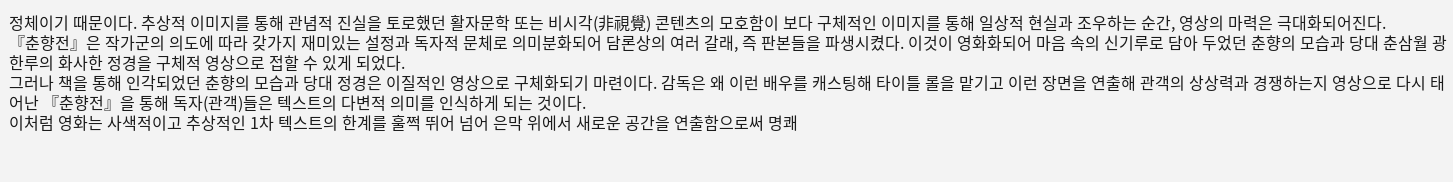정체이기 때문이다. 추상적 이미지를 통해 관념적 진실을 토로했던 활자문학 또는 비시각(非視覺) 콘텐츠의 모호함이 보다 구체적인 이미지를 통해 일상적 현실과 조우하는 순간, 영상의 마력은 극대화되어진다.
『춘향전』은 작가군의 의도에 따라 갖가지 재미있는 설정과 독자적 문체로 의미분화되어 담론상의 여러 갈래, 즉 판본들을 파생시켰다. 이것이 영화화되어 마음 속의 신기루로 담아 두었던 춘향의 모습과 당대 춘삼월 광한루의 화사한 정경을 구체적 영상으로 접할 수 있게 되었다.
그러나 책을 통해 인각되었던 춘향의 모습과 당대 정경은 이질적인 영상으로 구체화되기 마련이다. 감독은 왜 이런 배우를 캐스팅해 타이틀 롤을 맡기고 이런 장면을 연출해 관객의 상상력과 경쟁하는지 영상으로 다시 태어난 『춘향전』을 통해 독자(관객)들은 텍스트의 다변적 의미를 인식하게 되는 것이다.
이처럼 영화는 사색적이고 추상적인 1차 텍스트의 한계를 훌쩍 뛰어 넘어 은막 위에서 새로운 공간을 연출함으로써 명쾌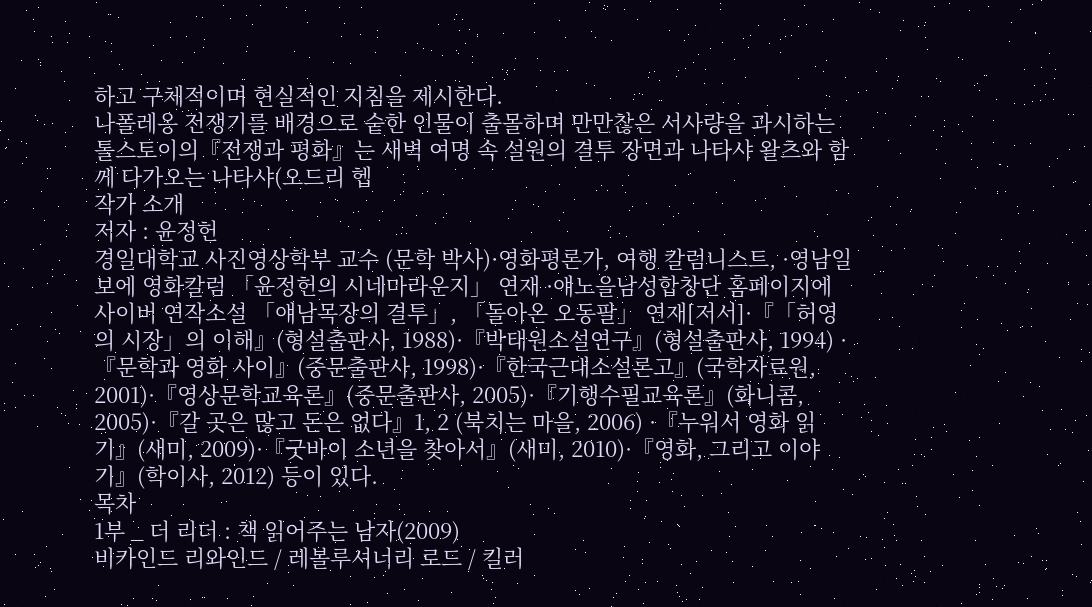하고 구체적이며 현실적인 지침을 제시한다.
나폴레옹 전쟁기를 배경으로 숱한 인물이 출몰하며 만만찮은 서사량을 과시하는 톨스토이의『전쟁과 평화』는 새벽 여명 속 설원의 결투 장면과 나타샤 왈츠와 함께 다가오는 나타샤(오드리 헵
작가 소개
저자 : 윤정헌
경일대학교 사진영상학부 교수 (문학 박사)·영화평론가, 여행 칼럼니스트, ·영남일보에 영화칼럼 「윤정헌의 시네마라운지」 연재 ·얘노을남성합창단 홈페이지에 사이버 연작소설 「얘남목장의 결투」, 「돌아온 오동팔」 연재[저서]·『「허영의 시장」의 이해』(형설출판사, 1988)·『박태원소설연구』(형설출판사, 1994) ·『문학과 영화 사이』(중문출판사, 1998)·『한국근대소설론고』(국학자료원, 2001)·『영상문학교육론』(중문출판사, 2005)·『기행수필교육론』(화니콤, 2005)·『갈 곳은 많고 돈은 없다』1, 2 (북치는 마을, 2006) ·『누워서 영화 읽기』(새미, 2009)·『굿바이 소년을 찾아서』(새미, 2010)·『영화, 그리고 이야기』(학이사, 2012) 등이 있다.
목차
1부 _ 더 리더 : 책 읽어주는 남자(2009)
비카인드 리와인드 / 레볼루셔너리 로드 / 킬러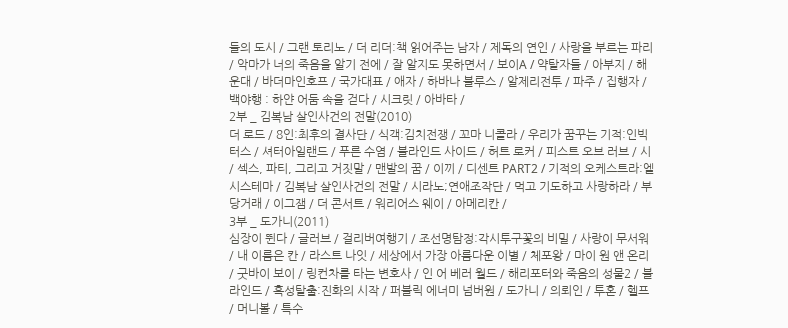들의 도시 / 그랜 토리노 / 더 리더:책 읽어주는 남자 / 제독의 연인 / 사랑을 부르는 파리 / 악마가 너의 죽음을 알기 전에 / 잘 알지도 못하면서 / 보이A / 약탈자들 / 아부지 / 해운대 / 바더마인호프 / 국가대표 / 애자 / 하바나 블루스 / 알제리전투 / 파주 / 집행자 / 백야행 : 하얀 어둠 속을 걷다 / 시크릿 / 아바타 /
2부 _ 김복남 살인사건의 전말(2010)
더 로드 / 8인:최후의 결사단 / 식객:김치전쟁 / 꼬마 니콜라 / 우리가 꿈꾸는 기적:인빅터스 / 셔터아일랜드 / 푸른 수염 / 블라인드 사이드 / 허트 로커 / 피스트 오브 러브 / 시 / 섹스, 파티, 그리고 거짓말 / 맨발의 꿈 / 이끼 / 디센트 PART2 / 기적의 오케스트라:엘 시스테마 / 김복남 살인사건의 전말 / 시라노;연애조작단 / 먹고 기도하고 사랑하라 / 부당거래 / 이그잼 / 더 콘서트 / 워리어스 웨이 / 아메리칸 /
3부 _ 도가니(2011)
심장이 뛴다 / 글러브 / 걸리버여행기 / 조선명탐정:각시투구꽃의 비밀 / 사랑이 무서워 / 내 이름은 칸 / 라스트 나잇 / 세상에서 가장 아름다운 이별 / 체포왕 / 마이 원 앤 온리 / 굿바이 보이 / 링컨차를 타는 변호사 / 인 어 베러 월드 / 해리포터와 죽음의 성물2 / 블라인드 / 혹성탈출:진화의 시작 / 퍼블릭 에너미 넘버원 / 도가니 / 의뢰인 / 투혼 / 헬프 / 머니볼 / 특수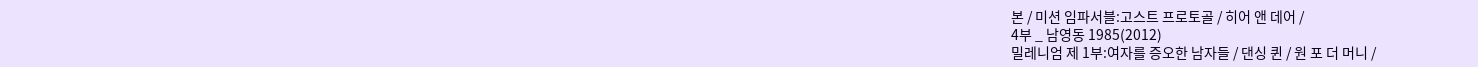본 / 미션 임파서블:고스트 프로토골 / 히어 앤 데어 /
4부 _ 남영동 1985(2012)
밀레니엄 제 1부:여자를 증오한 남자들 / 댄싱 퀸 / 원 포 더 머니 /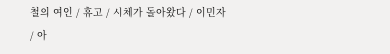철의 여인 / 휴고 / 시체가 돌아왔다 / 이민자 / 아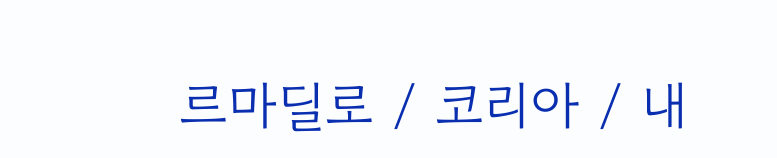르마딜로 / 코리아 / 내